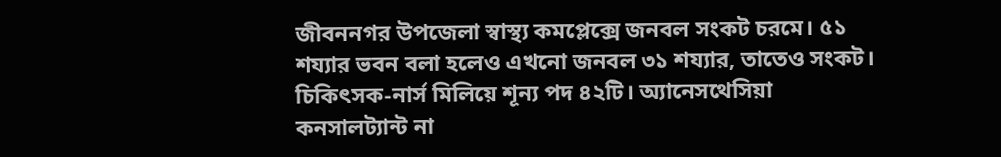জীবননগর উপজেলা স্বাস্থ্য কমপ্লেক্সে জনবল সংকট চরমে। ৫১ শয্যার ভবন বলা হলেও এখনো জনবল ৩১ শয্যার, তাতেও সংকট। চিকিৎসক-নার্স মিলিয়ে শূন্য পদ ৪২টি। অ্যানেসথেসিয়া কনসালট্যান্ট না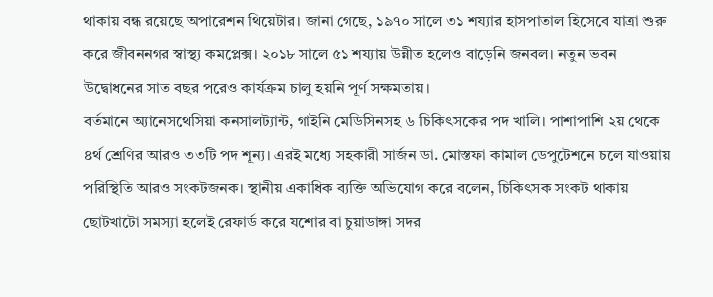থাকায় বন্ধ রয়েছে অপারেশন থিয়েটার। জানা গেছে, ১৯৭০ সালে ৩১ শয্যার হাসপাতাল হিসেবে যাত্রা শুরু করে জীবননগর স্বাস্থ্য কমপ্লেক্স। ২০১৮ সালে ৫১ শয্যায় উন্নীত হলেও বাড়েনি জনবল। নতুন ভবন উদ্বোধনের সাত বছর পরেও কার্যক্রম চালু হয়নি পূর্ণ সক্ষমতায়।
বর্তমানে অ্যানেসথেসিয়া কনসালট্যান্ট, গাইনি মেডিসিনসহ ৬ চিকিৎসকের পদ খালি। পাশাপাশি ২য় থেকে ৪র্থ শ্রেণির আরও ৩৩টি পদ শূন্য। এরই মধ্যে সহকারী সার্জন ডা. মোস্তফা কামাল ডেপুটেশনে চলে যাওয়ায় পরিস্থিতি আরও সংকটজনক। স্থানীয় একাধিক ব্যক্তি অভিযোগ করে বলেন, চিকিৎসক সংকট থাকায় ছোটখাটো সমস্যা হলেই রেফার্ড করে যশোর বা চুয়াডাঙ্গা সদর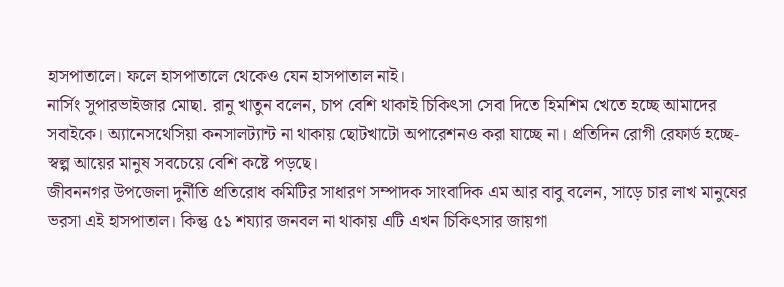হাসপাতালে। ফলে হাসপাতালে থেকেও যেন হাসপাতাল নাই।
নার্সিং সুপারভাইজার মোছা. রানু খাতুন বলেন, চাপ বেশি থাকাই চিকিৎসা সেবা দিতে হিমশিম খেতে হচ্ছে আমাদের সবাইকে। অ্যানেসথেসিয়া কনসালট্যান্ট না থাকায় ছোটখাটো অপারেশনও করা যাচ্ছে না। প্রতিদিন রোগী রেফার্ড হচ্ছে- স্বল্প আয়ের মানুষ সবচেয়ে বেশি কষ্টে পড়ছে।
জীবননগর উপজেলা দুর্নীতি প্রতিরোধ কমিটির সাধারণ সম্পাদক সাংবাদিক এম আর বাবু বলেন, সাড়ে চার লাখ মানুষের ভরসা এই হাসপাতাল। কিন্তু ৫১ শয্যার জনবল না থাকায় এটি এখন চিকিৎসার জায়গা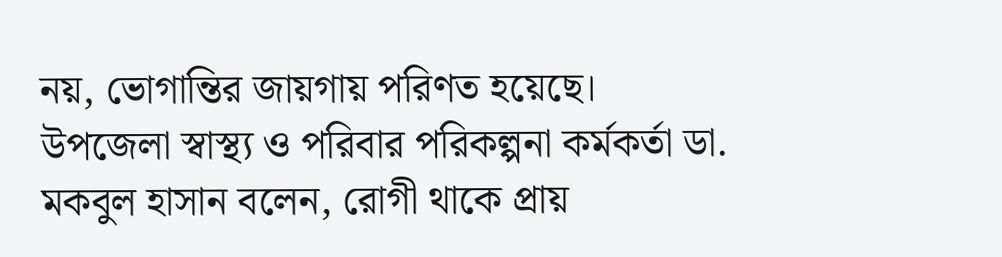নয়, ভোগান্তির জায়গায় পরিণত হয়েছে।
উপজেলা স্বাস্থ্য ও পরিবার পরিকল্পনা কর্মকর্তা ডা. মকবুল হাসান বলেন, রোগী থাকে প্রায়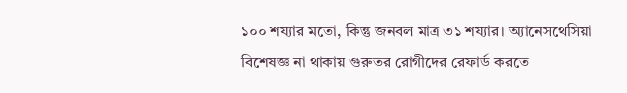১০০ শয্যার মতো, কিন্তু জনবল মাত্র ৩১ শয্যার। অ্যানেসথেসিয়া বিশেষজ্ঞ না থাকায় গুরুতর রোগীদের রেফার্ড করতে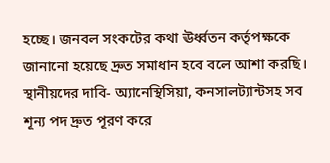হচ্ছে। জনবল সংকটের কথা ঊর্ধ্বতন কর্তৃপক্ষকে জানানো হয়েছে দ্রুত সমাধান হবে বলে আশা করছি। স্থানীয়দের দাবি- অ্যানেস্থিসিয়া, কনসালট্যান্টসহ সব শূন্য পদ দ্রুত পূরণ করে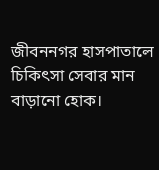জীবননগর হাসপাতালে চিকিৎসা সেবার মান বাড়ানো হোক।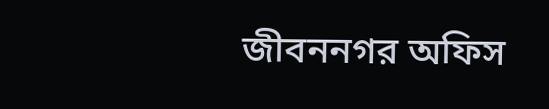জীবননগর অফিস